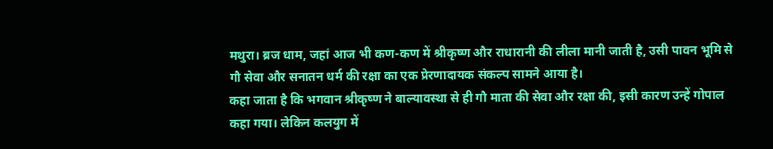मथुरा। ब्रज धाम, जहां आज भी कण-कण में श्रीकृष्ण और राधारानी की लीला मानी जाती है, उसी पावन भूमि से गौ सेवा और सनातन धर्म की रक्षा का एक प्रेरणादायक संकल्प सामने आया है।
कहा जाता है कि भगवान श्रीकृष्ण ने बाल्यावस्था से ही गौ माता की सेवा और रक्षा की, इसी कारण उन्हें गोपाल कहा गया। लेकिन कलयुग में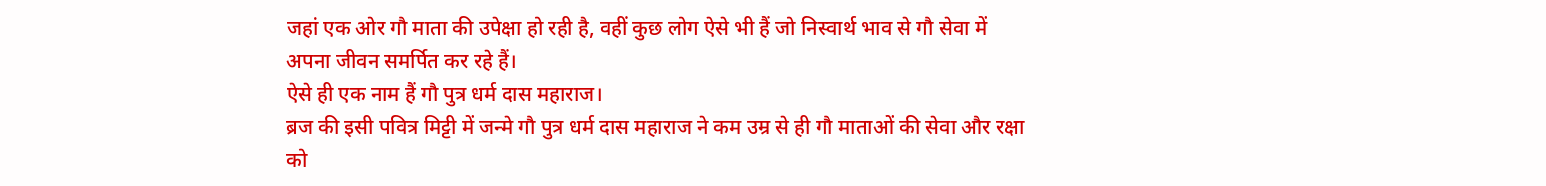जहां एक ओर गौ माता की उपेक्षा हो रही है, वहीं कुछ लोग ऐसे भी हैं जो निस्वार्थ भाव से गौ सेवा में अपना जीवन समर्पित कर रहे हैं।
ऐसे ही एक नाम हैं गौ पुत्र धर्म दास महाराज।
ब्रज की इसी पवित्र मिट्टी में जन्मे गौ पुत्र धर्म दास महाराज ने कम उम्र से ही गौ माताओं की सेवा और रक्षा को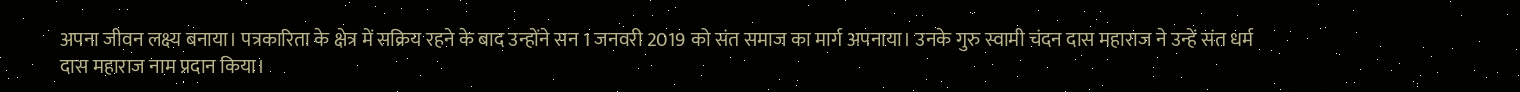अपना जीवन लक्ष्य बनाया। पत्रकारिता के क्षेत्र में सक्रिय रहने के बाद उन्होंने सन 1 जनवरी 2019 को संत समाज का मार्ग अपनाया। उनके गुरु स्वामी चंदन दास महाराज ने उन्हें संत धर्म दास महाराज नाम प्रदान किया।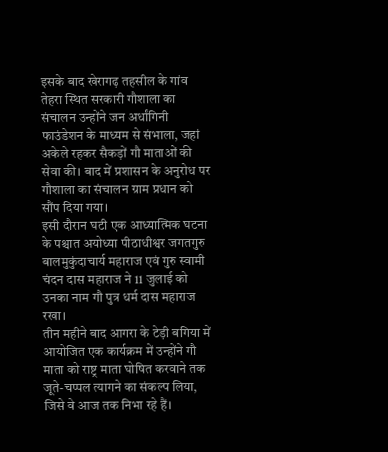इसके बाद खेरागढ़ तहसील के गांव तेहरा स्थित सरकारी गौशाला का संचालन उन्होंने जन अर्धांगिनी फाउंडेशन के माध्यम से संभाला, जहां अकेले रहकर सैकड़ों गौ माताओं की सेवा की। बाद में प्रशासन के अनुरोध पर गौशाला का संचालन ग्राम प्रधान को सौंप दिया गया।
इसी दौरान घटी एक आध्यात्मिक घटना के पश्चात अयोध्या पीठाधीश्वर जगतगुरु बालमुकुंदाचार्य महाराज एवं गुरु स्वामी चंदन दास महाराज ने 11 जुलाई को उनका नाम गौ पुत्र धर्म दास महाराज रखा।
तीन महीने बाद आगरा के टेड़ी बगिया में आयोजित एक कार्यक्रम में उन्होंने गौ माता को राष्ट्र माता घोषित करवाने तक जूते-चप्पल त्यागने का संकल्प लिया, जिसे वे आज तक निभा रहे हैं।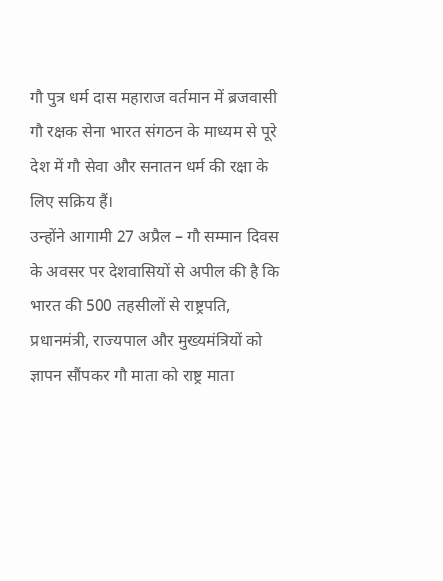गौ पुत्र धर्म दास महाराज वर्तमान में ब्रजवासी गौ रक्षक सेना भारत संगठन के माध्यम से पूरे देश में गौ सेवा और सनातन धर्म की रक्षा के लिए सक्रिय हैं।
उन्होंने आगामी 27 अप्रैल – गौ सम्मान दिवस के अवसर पर देशवासियों से अपील की है कि भारत की 500 तहसीलों से राष्ट्रपति, प्रधानमंत्री, राज्यपाल और मुख्यमंत्रियों को ज्ञापन सौंपकर गौ माता को राष्ट्र माता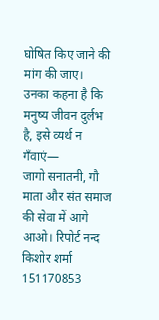घोषित किए जाने की मांग की जाए।
उनका कहना है कि मनुष्य जीवन दुर्लभ है, इसे व्यर्थ न गँवाएं—
जागो सनातनी, गौ माता और संत समाज की सेवा में आगे आओ। रिपोर्ट नन्द किशोर शर्मा 151170853